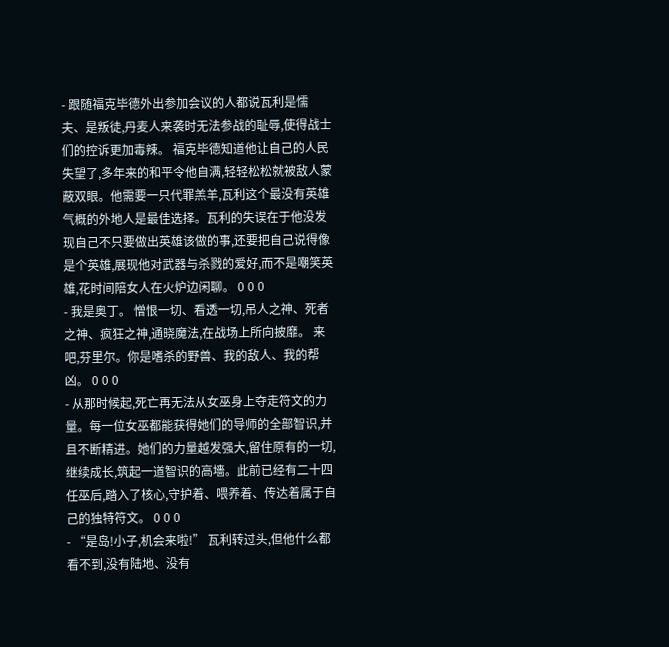- 跟随福克毕德外出参加会议的人都说瓦利是懦夫、是叛徒,丹麦人来袭时无法参战的耻辱,使得战士们的控诉更加毒辣。 福克毕德知道他让自己的人民失望了,多年来的和平令他自满,轻轻松松就被敌人蒙蔽双眼。他需要一只代罪羔羊,瓦利这个最没有英雄气概的外地人是最佳选择。瓦利的失误在于他没发现自己不只要做出英雄该做的事,还要把自己说得像是个英雄,展现他对武器与杀戮的爱好,而不是嘲笑英雄,花时间陪女人在火炉边闲聊。 0 0 0
- 我是奥丁。 憎恨一切、看透一切,吊人之神、死者之神、疯狂之神,通晓魔法,在战场上所向披靡。 来吧,芬里尔。你是嗜杀的野兽、我的敌人、我的帮凶。 0 0 0
- 从那时候起,死亡再无法从女巫身上夺走符文的力量。每一位女巫都能获得她们的导师的全部智识,并且不断精进。她们的力量越发强大,留住原有的一切,继续成长,筑起一道智识的高墻。此前已经有二十四任巫后,踏入了核心,守护着、喂养着、传达着属于自己的独特符文。 0 0 0
- “是岛!小子,机会来啦!” 瓦利转过头,但他什么都看不到,没有陆地、没有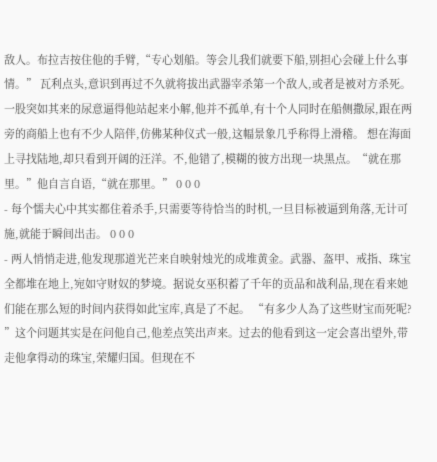敌人。布拉吉按住他的手臂,“专心划船。等会儿我们就要下船,别担心会碰上什么事情。” 瓦利点头,意识到再过不久就将拔出武器宰杀第一个敌人,或者是被对方杀死。一股突如其来的尿意逼得他站起来小解,他并不孤单,有十个人同时在船侧撒尿,跟在两旁的商船上也有不少人陪伴,仿佛某种仪式一般,这幅景象几乎称得上滑稽。 想在海面上寻找陆地,却只看到开阔的汪洋。不,他错了,模糊的彼方出现一块黑点。“就在那里。”他自言自语,“就在那里。” 0 0 0
- 每个懦夫心中其实都住着杀手,只需要等待恰当的时机,一旦目标被逼到角落,无计可施,就能于瞬间出击。 0 0 0
- 两人悄悄走进,他发现那道光芒来自映射烛光的成堆黄金。武器、盔甲、戒指、珠宝全都堆在地上,宛如守财奴的梦境。据说女巫积蓄了千年的贡品和战利品,现在看来她们能在那么短的时间内获得如此宝库,真是了不起。 “有多少人為了这些财宝而死呢? ”这个问题其实是在问他自己,他差点笑出声来。过去的他看到这一定会喜出望外,带走他拿得动的珠宝,荣耀归国。但现在不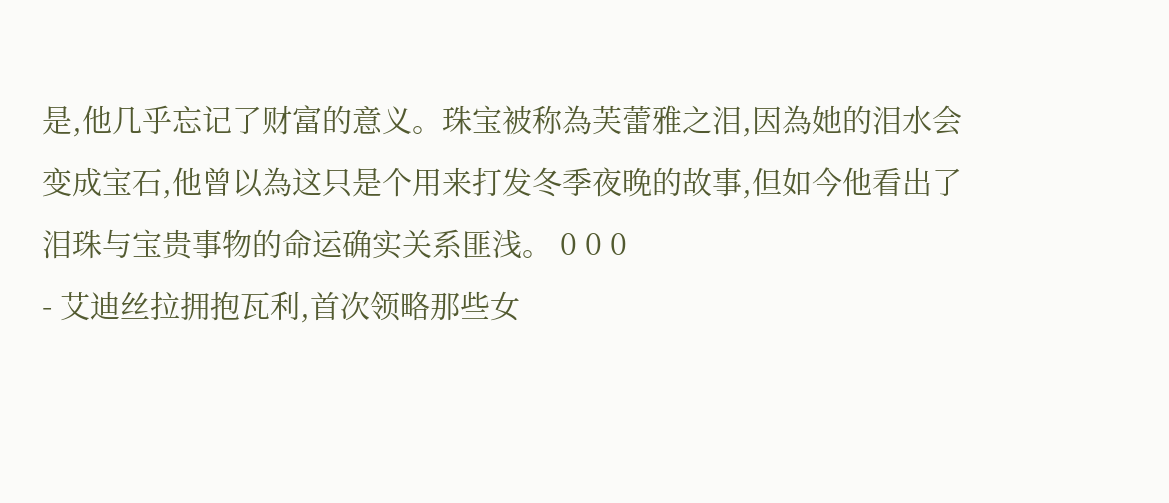是,他几乎忘记了财富的意义。珠宝被称為芙蕾雅之泪,因為她的泪水会变成宝石,他曾以為这只是个用来打发冬季夜晚的故事,但如今他看出了泪珠与宝贵事物的命运确实关系匪浅。 0 0 0
- 艾迪丝拉拥抱瓦利,首次领略那些女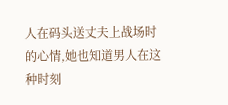人在码头送丈夫上战场时的心情,她也知道男人在这种时刻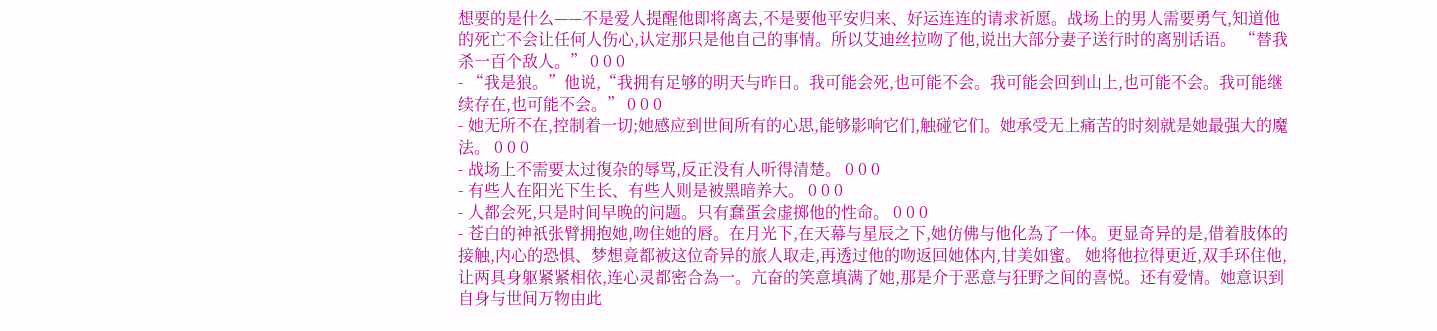想要的是什么——不是爱人提醒他即将离去,不是要他平安归来、好运连连的请求祈愿。战场上的男人需要勇气,知道他的死亡不会让任何人伤心,认定那只是他自己的事情。所以艾迪丝拉吻了他,说出大部分妻子送行时的离别话语。 “替我杀一百个敌人。” 0 0 0
- “我是狼。”他说,“我拥有足够的明天与昨日。我可能会死,也可能不会。我可能会回到山上,也可能不会。我可能继续存在,也可能不会。” 0 0 0
- 她无所不在,控制着一切;她感应到世间所有的心思,能够影响它们,触碰它们。她承受无上痛苦的时刻就是她最强大的魔法。 0 0 0
- 战场上不需要太过復杂的辱骂,反正没有人听得清楚。 0 0 0
- 有些人在阳光下生长、有些人则是被黑暗养大。 0 0 0
- 人都会死,只是时间早晚的问题。只有蠢蛋会虚掷他的性命。 0 0 0
- 苍白的神祇张臂拥抱她,吻住她的唇。在月光下,在天幕与星辰之下,她仿佛与他化為了一体。更显奇异的是,借着肢体的接触,内心的恐惧、梦想竟都被这位奇异的旅人取走,再透过他的吻返回她体内,甘美如蜜。 她将他拉得更近,双手环住他,让两具身躯紧紧相依,连心灵都密合為一。亢奋的笑意填满了她,那是介于恶意与狂野之间的喜悦。还有爱情。她意识到自身与世间万物由此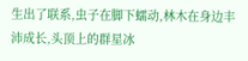生出了联系,虫子在脚下蠕动,林木在身边丰沛成长,头顶上的群星冰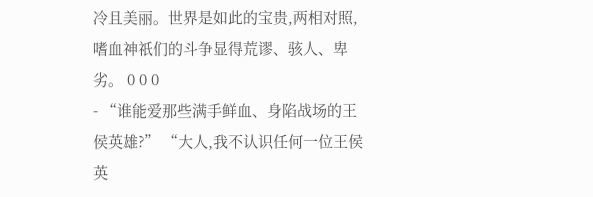冷且美丽。世界是如此的宝贵,两相对照,嗜血神祇们的斗争显得荒谬、骇人、卑劣。 0 0 0
- “谁能爱那些满手鲜血、身陷战场的王侯英雄?” “大人,我不认识任何一位王侯英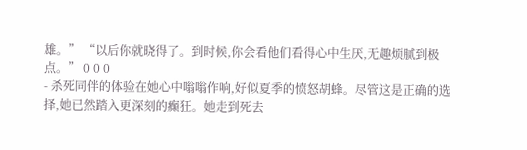雄。” “以后你就晓得了。到时候,你会看他们看得心中生厌,无趣烦腻到极点。” 0 0 0
- 杀死同伴的体验在她心中嗡嗡作响,好似夏季的愤怒胡蜂。尽管这是正确的选择,她已然踏入更深刻的癫狂。她走到死去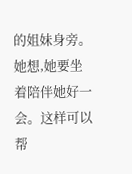的姐妹身旁。她想,她要坐着陪伴她好一会。这样可以帮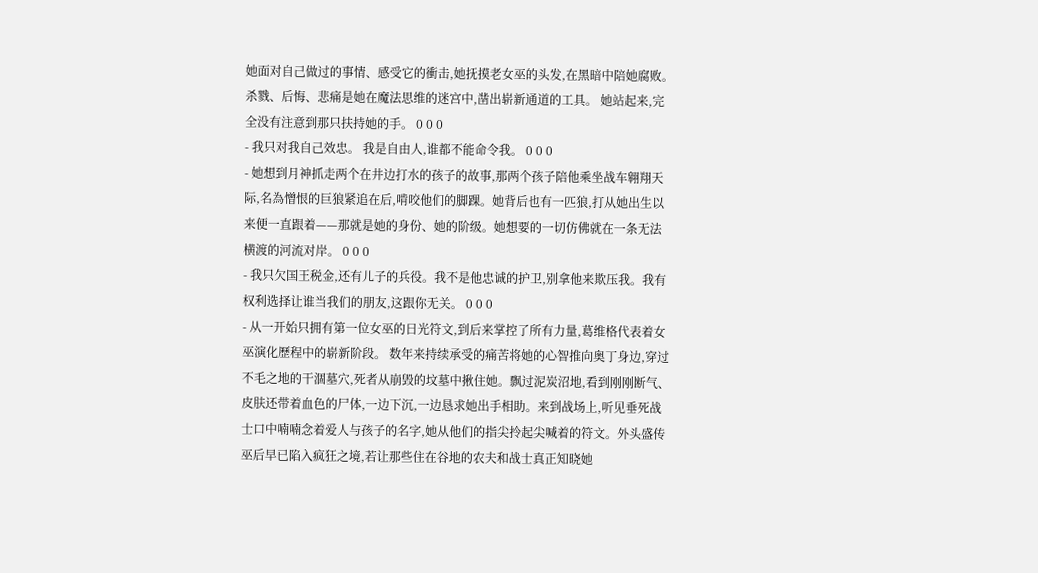她面对自己做过的事情、感受它的衝击,她抚摸老女巫的头发,在黑暗中陪她腐败。杀戮、后悔、悲痛是她在魔法思维的迷宫中,凿出崭新通道的工具。 她站起来,完全没有注意到那只扶持她的手。 0 0 0
- 我只对我自己效忠。 我是自由人,谁都不能命令我。 0 0 0
- 她想到月神抓走两个在井边打水的孩子的故事,那两个孩子陪他乘坐战车翱翔天际,名為憎恨的巨狼紧追在后,啃咬他们的脚踝。她背后也有一匹狼,打从她出生以来便一直跟着——那就是她的身份、她的阶级。她想要的一切仿佛就在一条无法横渡的河流对岸。 0 0 0
- 我只欠国王税金,还有儿子的兵役。我不是他忠诚的护卫,别拿他来欺压我。我有权利选择让谁当我们的朋友,这跟你无关。 0 0 0
- 从一开始只拥有第一位女巫的日光符文,到后来掌控了所有力量,葛维格代表着女巫演化歷程中的崭新阶段。 数年来持续承受的痛苦将她的心智推向奥丁身边,穿过不毛之地的干涸墓穴,死者从崩毁的坟墓中揪住她。飘过泥炭沼地,看到刚刚断气、皮肤还带着血色的尸体,一边下沉,一边恳求她出手相助。来到战场上,听见垂死战士口中喃喃念着爱人与孩子的名字,她从他们的指尖拎起尖喊着的符文。外头盛传巫后早已陷入疯狂之境,若让那些住在谷地的农夫和战士真正知晓她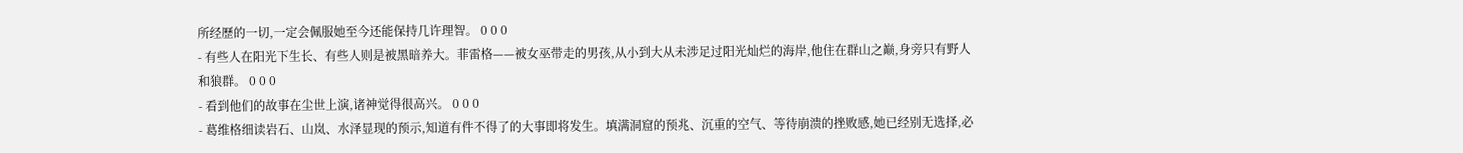所经歷的一切,一定会佩服她至今还能保持几许理智。 0 0 0
- 有些人在阳光下生长、有些人则是被黑暗养大。菲雷格——被女巫带走的男孩,从小到大从未涉足过阳光灿烂的海岸,他住在群山之巅,身旁只有野人和狼群。 0 0 0
- 看到他们的故事在尘世上演,诸神觉得很高兴。 0 0 0
- 葛维格细读岩石、山岚、水泽显现的预示,知道有件不得了的大事即将发生。填满洞窟的预兆、沉重的空气、等待崩溃的挫败感,她已经别无选择,必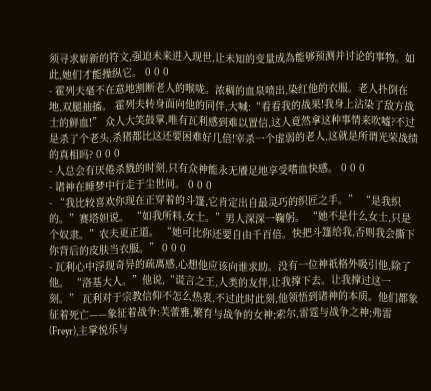须寻求崭新的符文,强迫未来进入现世,让未知的变量成為能够预测并讨论的事物。如此,她们才能操纵它。 0 0 0
- 霍列夫毫不在意地割断老人的喉咙。浓稠的血泉喷出,染红他的衣服。老人扑倒在地,双腿抽搐。 霍列夫转身面向他的同伴,大喊:“看看我的战果!我身上沾染了敌方战士的鲜血!” 众人大笑鼓掌,唯有瓦利感到难以置信,这人竟然拿这种事情来吹嘘?不过是杀了个老头,杀猪都比这还要困难好几倍!宰杀一个虚弱的老人,这就是所谓光荣战绩的真相吗? 0 0 0
- 人总会有厌倦杀戮的时刻,只有众神能永无餍足地享受嗜血快感。 0 0 0
- 诸神在睡梦中行走于尘世间。 0 0 0
- “我比较喜欢你现在正穿着的斗篷,它肯定出自最灵巧的织匠之手。” “是我织的。”赛塔妲说。 “如我所料,女士。”男人深深一鞠躬。 “她不是什么女士,只是个奴隶。”农夫更正道。 “她可比你还要自由千百倍。快把斗篷给我,否则我会撕下你背后的皮肤当衣服。” 0 0 0
- 瓦利心中浮现奇异的疏离感,心想他应该向谁求助。没有一位神祇格外吸引他,除了他。 “洛基大人。”他说,“谎言之王,人类的友伴,让我撑下去。让我撑过这一刻。” 瓦利对于宗教信仰不怎么热衷,不过此时此刻,他领悟到诸神的本质。他们都象征着死亡——象征着战争:芙蕾雅,繁育与战争的女神;索尔,雷霆与战争之神;弗雷(Freyr),主掌悦乐与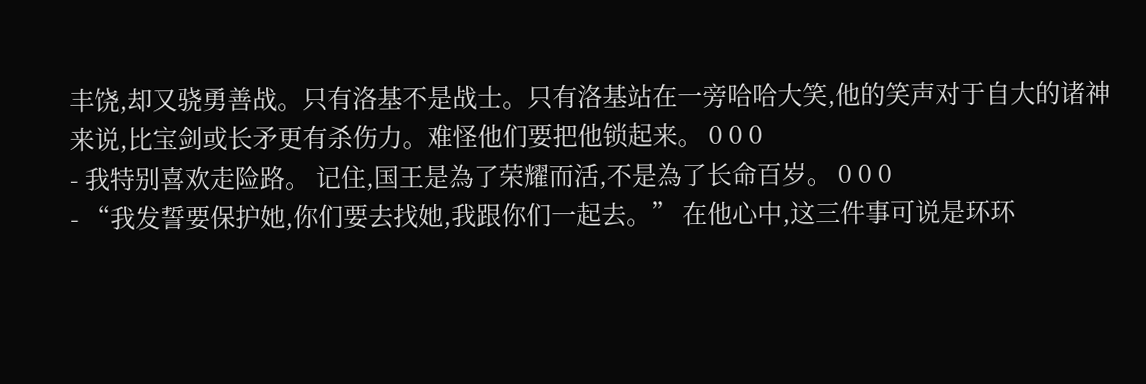丰饶,却又骁勇善战。只有洛基不是战士。只有洛基站在一旁哈哈大笑,他的笑声对于自大的诸神来说,比宝剑或长矛更有杀伤力。难怪他们要把他锁起来。 0 0 0
- 我特别喜欢走险路。 记住,国王是為了荣耀而活,不是為了长命百岁。 0 0 0
- “我发誓要保护她,你们要去找她,我跟你们一起去。” 在他心中,这三件事可说是环环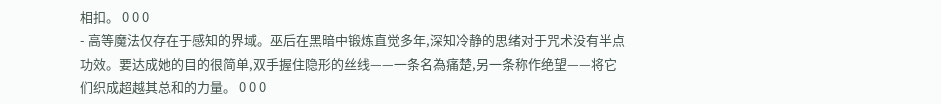相扣。 0 0 0
- 高等魔法仅存在于感知的界域。巫后在黑暗中锻炼直觉多年,深知冷静的思绪对于咒术没有半点功效。要达成她的目的很简单,双手握住隐形的丝线——一条名為痛楚,另一条称作绝望——将它们织成超越其总和的力量。 0 0 0